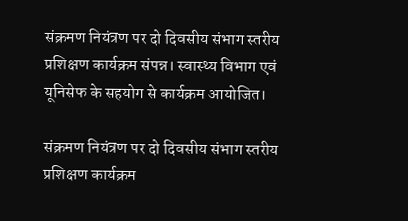संक्रमण नियंत्रण पर दो दिवसीय संभाग स्तरीय प्रशिक्षण कार्यक्रम संपन्न। स्वास्थ्य विभाग एवं यूनिसेफ के सहयोग से कार्यक्रम आयोजित।

संक्रमण नियंत्रण पर दो दिवसीय संभाग स्तरीय प्रशिक्षण कार्यक्रम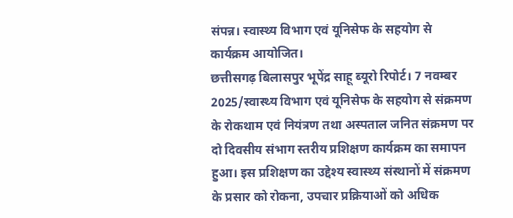संपन्न। स्वास्थ्य विभाग एवं यूनिसेफ के सहयोग से कार्यक्रम आयोजित।
छत्तीसगढ़ बिलासपुर भूपेंद्र साहू ब्यूरो रिपोर्ट। 7 नवम्बर 2025/स्वास्थ्य विभाग एवं यूनिसेफ के सहयोग से संक्रमण के रोकथाम एवं नियंत्रण तथा अस्पताल जनित संक्रमण पर दो दिवसीय संभाग स्तरीय प्रशिक्षण कार्यक्रम का समापन हुआ। इस प्रशिक्षण का उद्देश्य स्वास्थ्य संस्थानों में संक्रमण के प्रसार को रोकना, उपचार प्रक्रियाओं को अधिक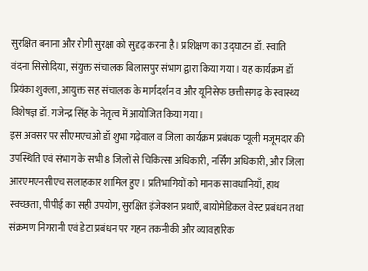सुरक्षित बनाना और रोगी सुरक्षा को सुदृढ़ करना है। प्रशिक्षण का उद्घाटन डॉ. स्वाति वंदना सिसोदिया, संयुक्त संचालक बिलासपुर संभाग द्वारा किया गया। यह कार्यक्रम डॉ प्रियंका शुक्ला, आयुक्त सह संचालक के मार्गदर्शन व और यूनिसेफ छत्तीसगढ़ के स्वास्थ्य विशेषज्ञ डॉ. गजेन्द्र सिंह के नेतृत्व में आयोजित किया गया।
इस अवसर पर सीएमएचओ डॉ शुभा गढ़ेवाल व जिला कार्यक्रम प्रबंधक प्यूली मजूमदार की उपस्थिति एवं संभाग के सभी 8 जिलों से चिकित्सा अधिकारी, नर्सिंग अधिकारी, और जिला आरएमएनसीएच सलाहकार शामिल हुए। प्रतिभागियों को मानक सावधानियाँ, हाथ स्वच्छता, पीपीई का सही उपयोग, सुरक्षित इंजेक्शन प्रथाएँ, बायोमेडिकल वेस्ट प्रबंधन तथा संक्रमण निगरानी एवं डेटा प्रबंधन पर गहन तकनीकी और व्यावहारिक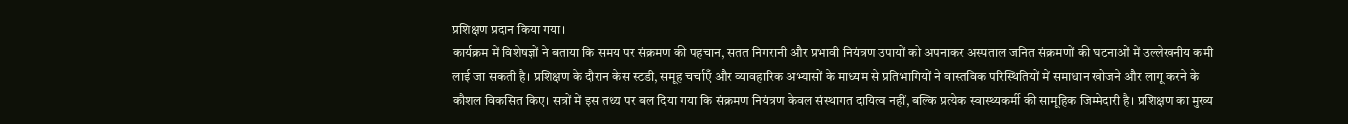प्रशिक्षण प्रदान किया गया।
कार्यक्रम में विशेषज्ञों ने बताया कि समय पर संक्रमण की पहचान, सतत निगरानी और प्रभावी नियंत्रण उपायों को अपनाकर अस्पताल जनित संक्रमणों की घटनाओं में उल्लेखनीय कमी लाई जा सकती है। प्रशिक्षण के दौरान केस स्टडी, समूह चर्चाएँ और व्यावहारिक अभ्यासों के माध्यम से प्रतिभागियों ने वास्तविक परिस्थितियों में समाधान खोजने और लागू करने के कौशल विकसित किए। सत्रों में इस तथ्य पर बल दिया गया कि संक्रमण नियंत्रण केवल संस्थागत दायित्व नहीं, बल्कि प्रत्येक स्वास्थ्यकर्मी की सामूहिक जिम्मेदारी है। प्रशिक्षण का मुख्य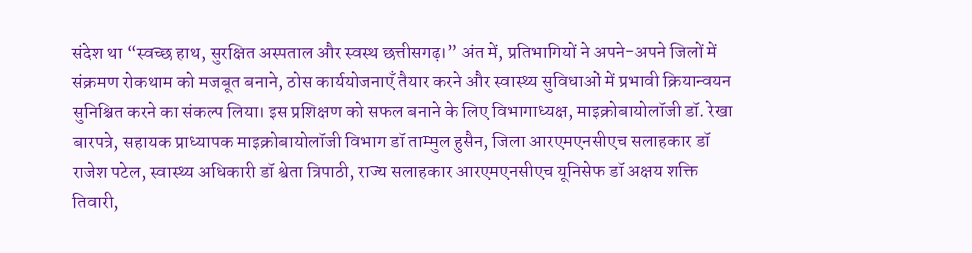संदेश था “स्वच्छ हाथ, सुरक्षित अस्पताल और स्वस्थ छत्तीसगढ़।” अंत में, प्रतिभागियों ने अपने-अपने जिलों में संक्रमण रोकथाम को मजबूत बनाने, ठोस कार्ययोजनाएँ तैयार करने और स्वास्थ्य सुविधाओं में प्रभावी क्रियान्वयन सुनिश्चित करने का संकल्प लिया। इस प्रशिक्षण को सफल बनाने के लिए विभागाध्यक्ष, माइक्रोबायोलॉजी डॉ. रेखा बारपत्रे, सहायक प्राध्यापक माइक्रोबायोलॉजी विभाग डॉ ताम्मुल हुसैन, जिला आरएमएनसीएच सलाहकार डॉ राजेश पटेल, स्वास्थ्य अधिकारी डॉ श्वेता त्रिपाठी, राज्य सलाहकार आरएमएनसीएच यूनिसेफ डॉ अक्षय शक्ति तिवारी,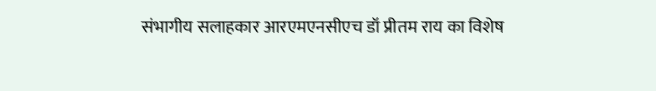संभागीय सलाहकार आरएमएनसीएच डॉ प्रीतम राय का विशेष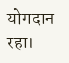योगदान रहा।